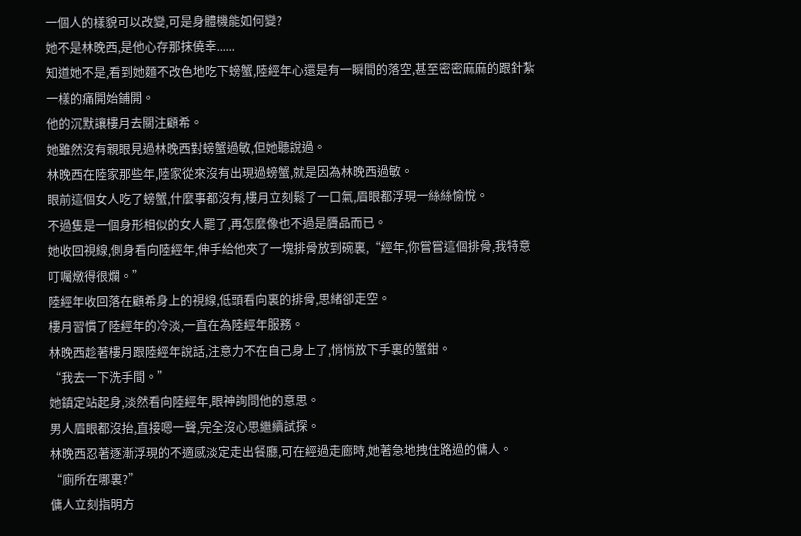一個人的樣貌可以改變,可是身體機能如何變?
她不是林晚西,是他心存那抹僥幸......
知道她不是,看到她麵不改色地吃下螃蟹,陸經年心還是有一瞬間的落空,甚至密密麻麻的跟針紮一樣的痛開始鋪開。
他的沉默讓樓月去關注顧希。
她雖然沒有親眼見過林晚西對螃蟹過敏,但她聽說過。
林晚西在陸家那些年,陸家從來沒有出現過螃蟹,就是因為林晚西過敏。
眼前這個女人吃了螃蟹,什麼事都沒有,樓月立刻鬆了一口氣,眉眼都浮現一絲絲愉悅。
不過隻是一個身形相似的女人罷了,再怎麼像也不過是贗品而已。
她收回視線,側身看向陸經年,伸手給他夾了一塊排骨放到碗裏,“經年,你嘗嘗這個排骨,我特意叮囑燉得很爛。”
陸經年收回落在顧希身上的視線,低頭看向裏的排骨,思緒卻走空。
樓月習慣了陸經年的冷淡,一直在為陸經年服務。
林晚西趁著樓月跟陸經年說話,注意力不在自己身上了,悄悄放下手裏的蟹鉗。
“我去一下洗手間。”
她鎮定站起身,淡然看向陸經年,眼神詢問他的意思。
男人眉眼都沒抬,直接嗯一聲,完全沒心思繼續試探。
林晚西忍著逐漸浮現的不適感淡定走出餐廳,可在經過走廊時,她著急地拽住路過的傭人。
“廁所在哪裏?”
傭人立刻指明方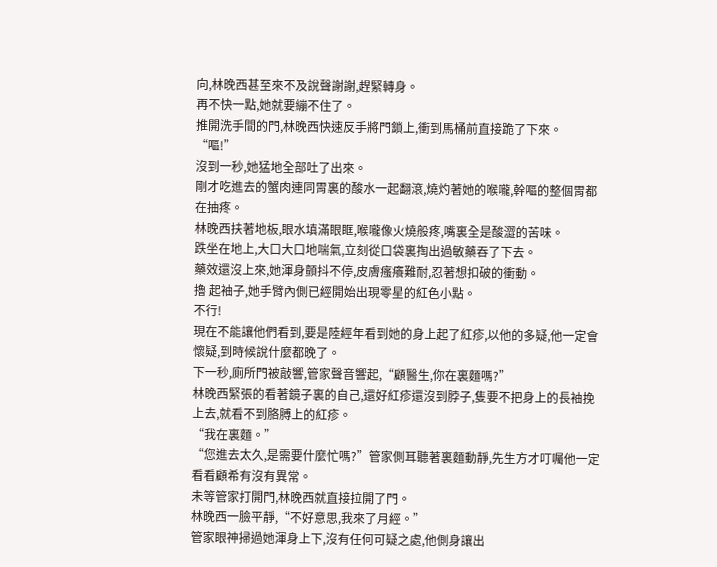向,林晚西甚至來不及說聲謝謝,趕緊轉身。
再不快一點,她就要繃不住了。
推開洗手間的門,林晚西快速反手將門鎖上,衝到馬桶前直接跪了下來。
“嘔!”
沒到一秒,她猛地全部吐了出來。
剛才吃進去的蟹肉連同胃裏的酸水一起翻滾,燒灼著她的喉嚨,幹嘔的整個胃都在抽疼。
林晚西扶著地板,眼水填滿眼眶,喉嚨像火燒般疼,嘴裏全是酸澀的苦味。
跌坐在地上,大口大口地喘氣,立刻從口袋裏掏出過敏藥吞了下去。
藥效還沒上來,她渾身顫抖不停,皮膚瘙癢難耐,忍著想扣破的衝動。
擼 起袖子,她手臂內側已經開始出現零星的紅色小點。
不行!
現在不能讓他們看到,要是陸經年看到她的身上起了紅疹,以他的多疑,他一定會懷疑,到時候說什麼都晚了。
下一秒,廁所門被敲響,管家聲音響起,“顧醫生,你在裏麵嗎?”
林晚西緊張的看著鏡子裏的自己,還好紅疹還沒到脖子,隻要不把身上的長袖挽上去,就看不到胳膊上的紅疹。
“我在裏麵。”
“您進去太久,是需要什麼忙嗎?”管家側耳聽著裏麵動靜,先生方才叮囑他一定看看顧希有沒有異常。
未等管家打開門,林晚西就直接拉開了門。
林晚西一臉平靜,“不好意思,我來了月經。”
管家眼神掃過她渾身上下,沒有任何可疑之處,他側身讓出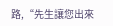路,“先生讓您出來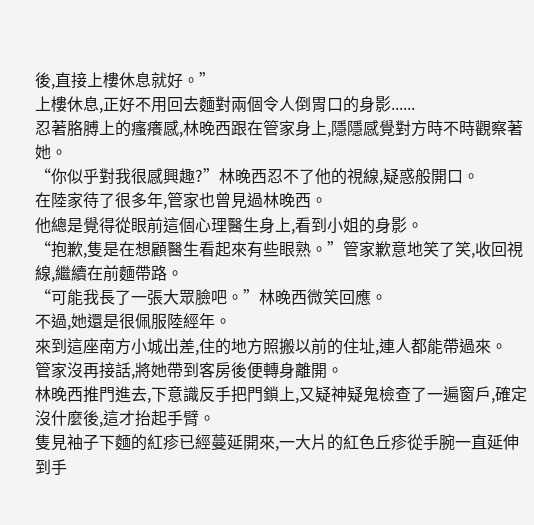後,直接上樓休息就好。”
上樓休息,正好不用回去麵對兩個令人倒胃口的身影......
忍著胳膊上的瘙癢感,林晚西跟在管家身上,隱隱感覺對方時不時觀察著她。
“你似乎對我很感興趣?”林晚西忍不了他的視線,疑惑般開口。
在陸家待了很多年,管家也曾見過林晚西。
他總是覺得從眼前這個心理醫生身上,看到小姐的身影。
“抱歉,隻是在想顧醫生看起來有些眼熟。”管家歉意地笑了笑,收回視線,繼續在前麵帶路。
“可能我長了一張大眾臉吧。”林晚西微笑回應。
不過,她還是很佩服陸經年。
來到這座南方小城出差,住的地方照搬以前的住址,連人都能帶過來。
管家沒再接話,將她帶到客房後便轉身離開。
林晚西推門進去,下意識反手把門鎖上,又疑神疑鬼檢查了一遍窗戶,確定沒什麼後,這才抬起手臂。
隻見袖子下麵的紅疹已經蔓延開來,一大片的紅色丘疹從手腕一直延伸到手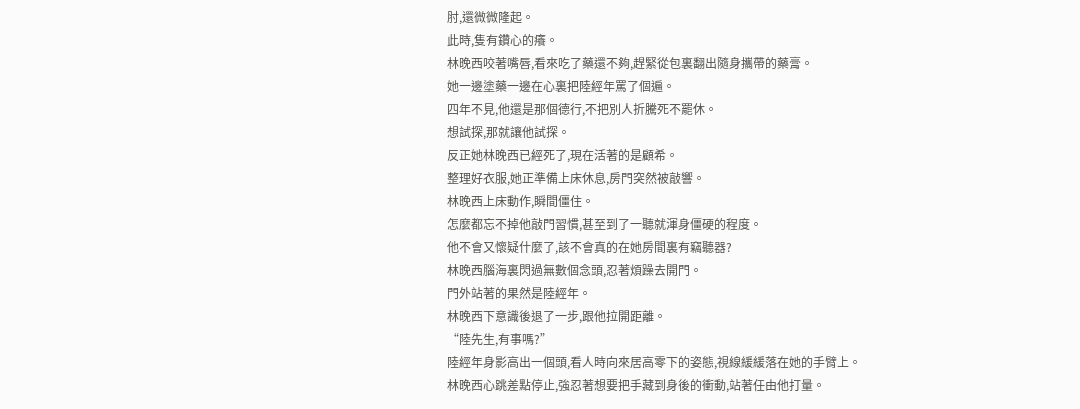肘,還微微隆起。
此時,隻有鑽心的癢。
林晚西咬著嘴唇,看來吃了藥還不夠,趕緊從包裏翻出隨身攜帶的藥膏。
她一邊塗藥一邊在心裏把陸經年罵了個遍。
四年不見,他還是那個德行,不把別人折騰死不罷休。
想試探,那就讓他試探。
反正她林晚西已經死了,現在活著的是顧希。
整理好衣服,她正準備上床休息,房門突然被敲響。
林晚西上床動作,瞬間僵住。
怎麼都忘不掉他敲門習慣,甚至到了一聽就渾身僵硬的程度。
他不會又懷疑什麼了,該不會真的在她房間裏有竊聽器?
林晚西腦海裏閃過無數個念頭,忍著煩躁去開門。
門外站著的果然是陸經年。
林晚西下意識後退了一步,跟他拉開距離。
“陸先生,有事嗎?”
陸經年身影高出一個頭,看人時向來居高零下的姿態,視線緩緩落在她的手臂上。
林晚西心跳差點停止,強忍著想要把手藏到身後的衝動,站著任由他打量。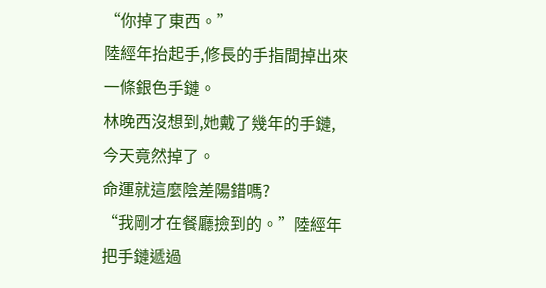“你掉了東西。”
陸經年抬起手,修長的手指間掉出來一條銀色手鏈。
林晚西沒想到,她戴了幾年的手鏈,今天竟然掉了。
命運就這麼陰差陽錯嗎?
“我剛才在餐廳撿到的。”陸經年把手鏈遞過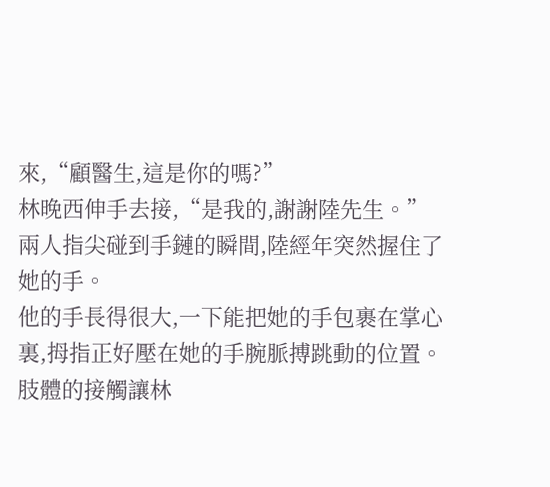來,“顧醫生,這是你的嗎?”
林晚西伸手去接,“是我的,謝謝陸先生。”
兩人指尖碰到手鏈的瞬間,陸經年突然握住了她的手。
他的手長得很大,一下能把她的手包裹在掌心裏,拇指正好壓在她的手腕脈搏跳動的位置。
肢體的接觸讓林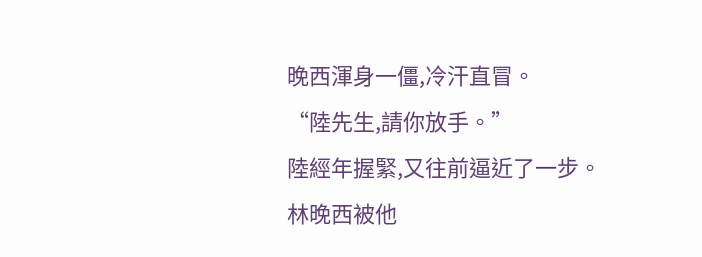晚西渾身一僵,冷汗直冒。
“陸先生,請你放手。”
陸經年握緊,又往前逼近了一步。
林晚西被他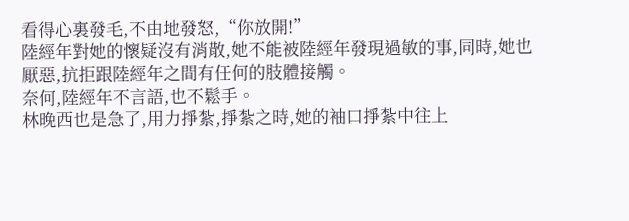看得心裏發毛,不由地發怒,“你放開!”
陸經年對她的懷疑沒有消散,她不能被陸經年發現過敏的事,同時,她也厭惡,抗拒跟陸經年之間有任何的肢體接觸。
奈何,陸經年不言語,也不鬆手。
林晚西也是急了,用力掙紮,掙紮之時,她的袖口掙紮中往上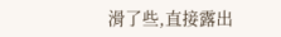滑了些,直接露出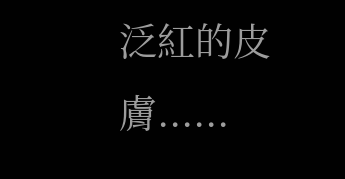泛紅的皮膚......